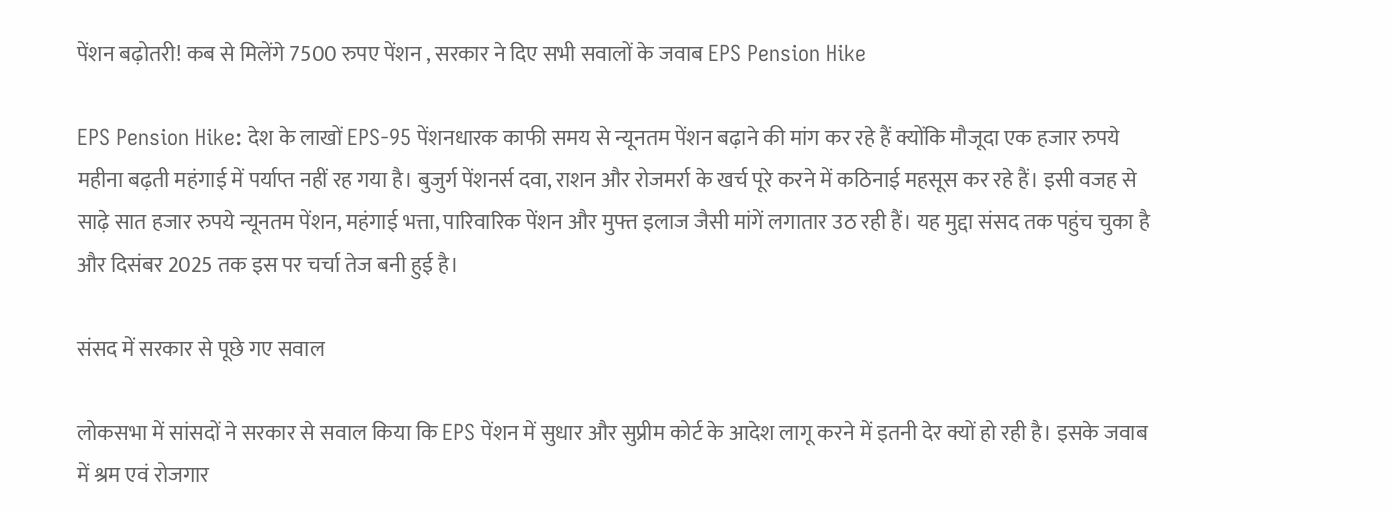पेंशन बढ़ोतरी! कब से मिलेंगे 7500 रुपए पेंशन , सरकार ने दिए सभी सवालों के जवाब EPS Pension Hike

EPS Pension Hike: देश के लाखों EPS-95 पेंशनधारक काफी समय से न्यूनतम पेंशन बढ़ाने की मांग कर रहे हैं क्योंकि मौजूदा एक हजार रुपये महीना बढ़ती महंगाई में पर्याप्त नहीं रह गया है। बुजुर्ग पेंशनर्स दवा, राशन और रोजमर्रा के खर्च पूरे करने में कठिनाई महसूस कर रहे हैं। इसी वजह से साढ़े सात हजार रुपये न्यूनतम पेंशन, महंगाई भत्ता, पारिवारिक पेंशन और मुफ्त इलाज जैसी मांगें लगातार उठ रही हैं। यह मुद्दा संसद तक पहुंच चुका है और दिसंबर 2025 तक इस पर चर्चा तेज बनी हुई है।

संसद में सरकार से पूछे गए सवाल

लोकसभा में सांसदों ने सरकार से सवाल किया कि EPS पेंशन में सुधार और सुप्रीम कोर्ट के आदेश लागू करने में इतनी देर क्यों हो रही है। इसके जवाब में श्रम एवं रोजगार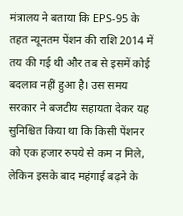मंत्रालय ने बताया कि EPS-95 के तहत न्यूनतम पेंशन की राशि 2014 में तय की गई थी और तब से इसमें कोई बदलाव नहीं हुआ है। उस समय सरकार ने बजटीय सहायता देकर यह सुनिश्चित किया था कि किसी पेंशनर को एक हजार रुपये से कम न मिले, लेकिन इसके बाद महंगाई बढ़ने के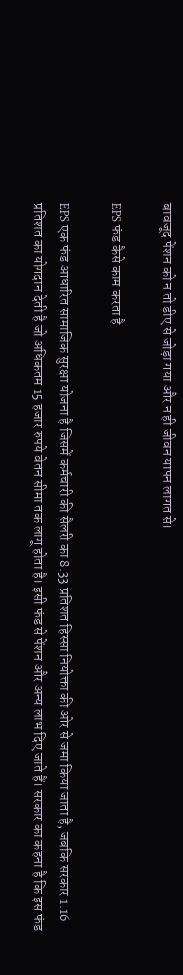बावजूद पेंशन को न तो डीए से जोड़ा गया और न ही जीवन यापन लागत से।

EPS फंड कैसे काम करता है

EPS एक फंड आधारित सामाजिक सुरक्षा योजना है जिसमें कर्मचारी की सैलरी का 8.33 प्रतिशत हिस्सा नियोक्ता की ओर से जमा किया जाता है, जबकि सरकार 1.16 प्रतिशत का योगदान देती है जो अधिकतम 15 हजार रुपये वेतन सीमा तक लागू होता है। इसी फंड से पेंशन और अन्य लाभ दिए जाते हैं। सरकार का कहना है कि इस फंड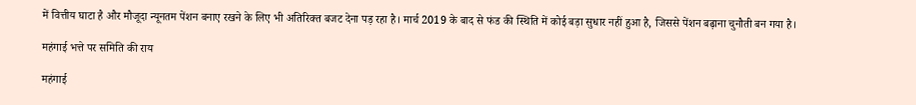में वित्तीय घाटा है और मौजूदा न्यूनतम पेंशन बनाए रखने के लिए भी अतिरिक्त बजट देना पड़ रहा है। मार्च 2019 के बाद से फंड की स्थिति में कोई बड़ा सुधार नहीं हुआ है, जिससे पेंशन बढ़ाना चुनौती बन गया है।

महंगाई भत्ते पर समिति की राय

महंगाई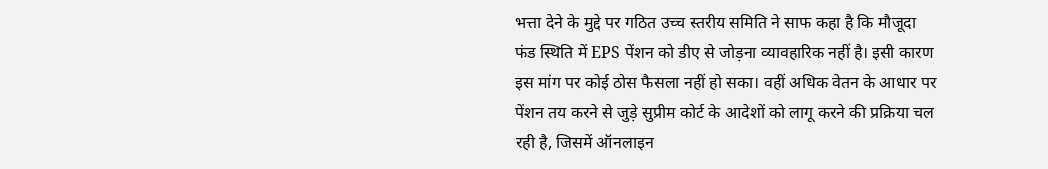भत्ता देने के मुद्दे पर गठित उच्च स्तरीय समिति ने साफ कहा है कि मौजूदा फंड स्थिति में EPS पेंशन को डीए से जोड़ना व्यावहारिक नहीं है। इसी कारण इस मांग पर कोई ठोस फैसला नहीं हो सका। वहीं अधिक वेतन के आधार पर पेंशन तय करने से जुड़े सुप्रीम कोर्ट के आदेशों को लागू करने की प्रक्रिया चल रही है, जिसमें ऑनलाइन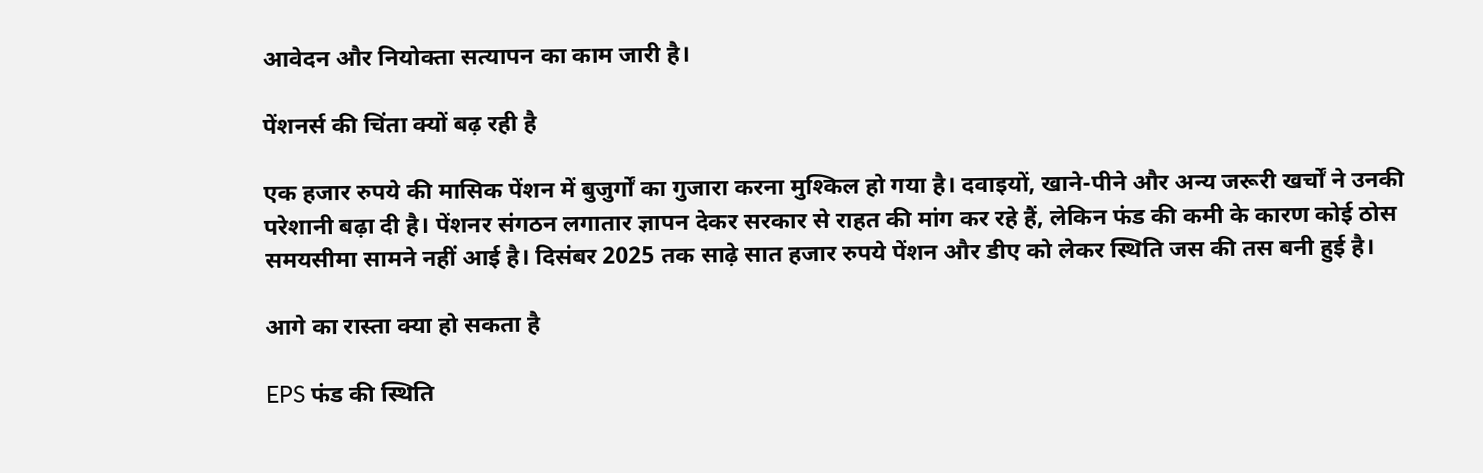आवेदन और नियोक्ता सत्यापन का काम जारी है।

पेंशनर्स की चिंता क्यों बढ़ रही है

एक हजार रुपये की मासिक पेंशन में बुजुर्गों का गुजारा करना मुश्किल हो गया है। दवाइयों, खाने-पीने और अन्य जरूरी खर्चों ने उनकी परेशानी बढ़ा दी है। पेंशनर संगठन लगातार ज्ञापन देकर सरकार से राहत की मांग कर रहे हैं, लेकिन फंड की कमी के कारण कोई ठोस समयसीमा सामने नहीं आई है। दिसंबर 2025 तक साढ़े सात हजार रुपये पेंशन और डीए को लेकर स्थिति जस की तस बनी हुई है।

आगे का रास्ता क्या हो सकता है

EPS फंड की स्थिति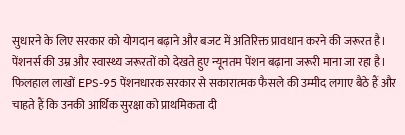सुधारने के लिए सरकार को योगदान बढ़ाने और बजट में अतिरिक्त प्रावधान करने की जरूरत है। पेंशनर्स की उम्र और स्वास्थ्य जरूरतों को देखते हुए न्यूनतम पेंशन बढ़ाना जरूरी माना जा रहा है। फिलहाल लाखों EPS-95 पेंशनधारक सरकार से सकारात्मक फैसले की उम्मीद लगाए बैठे हैं और चाहते हैं कि उनकी आर्थिक सुरक्षा को प्राथमिकता दी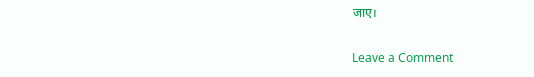जाए।

Leave a Comment